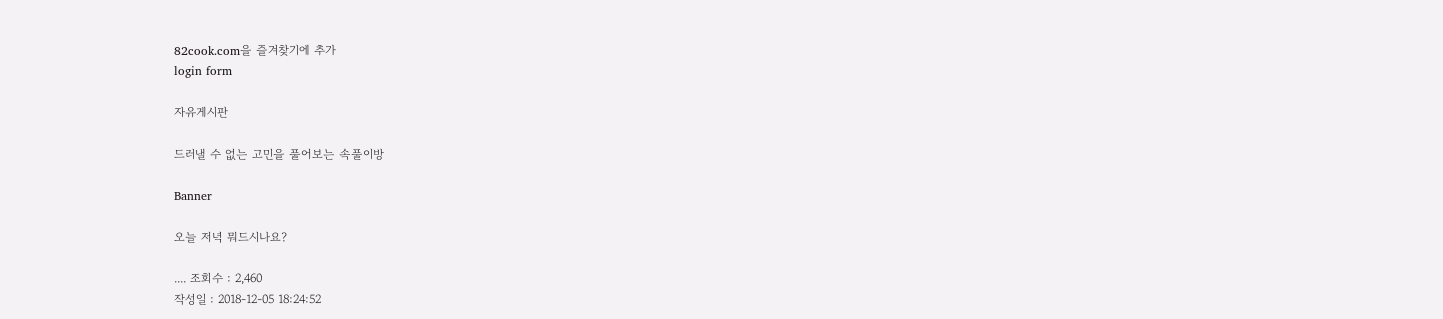82cook.com을 즐겨찾기에 추가
login form

자유게시판

드러낼 수 없는 고민을 풀어보는 속풀이방

Banner

오늘 저녁 뭐드시나요?

.... 조회수 : 2,460
작성일 : 2018-12-05 18:24:52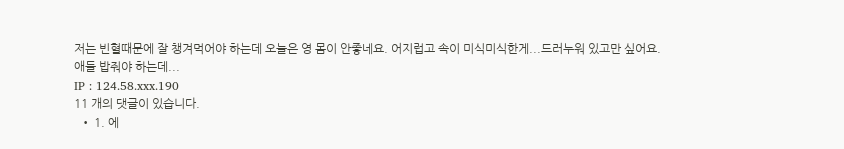저는 빈혈때문에 잘 챙겨먹어야 하는데 오늘은 영 몸이 안좋네요. 어지럽고 속이 미식미식한게...드러누워 있고만 싶어요.
애들 밥줘야 하는데...
IP : 124.58.xxx.190
11 개의 댓글이 있습니다.
  • 1. 에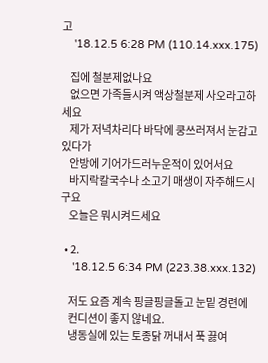고
    '18.12.5 6:28 PM (110.14.xxx.175)

    집에 철분제없나요
    없으면 가족들시켜 액상철분제 사오라고하세요
    제가 저녁차리다 바닥에 쿵쓰러져서 눈감고있다가
    안방에 기어가드러누운적이 있어서요
    바지락칼국수나 소고기 매생이 자주해드시구요
    오늘은 뭐시켜드세요

  • 2.
    '18.12.5 6:34 PM (223.38.xxx.132)

    저도 요즘 계속 핑글핑글돌고 눈밑 경련에
    컨디션이 좋지 않네요.
    냉동실에 있는 토종닭 꺼내서 푹 끓여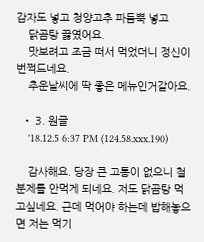감자도 넣고 청양고추 파듬뿍 넣고
    닭곰탕 끓였어요.
    맛보려고 조금 떠서 먹었더니 정신이 번쩍드네요.
    추운날씨에 딱 좋은 메뉴인거같아요.

  • 3. 원글
    '18.12.5 6:37 PM (124.58.xxx.190)

    감사해요. 당장 큰 고통이 없으니 철분제를 안먹게 되네요. 저도 닭곰탕 먹고싶네요. 근데 먹어야 하는데 밥해놓으면 저는 먹기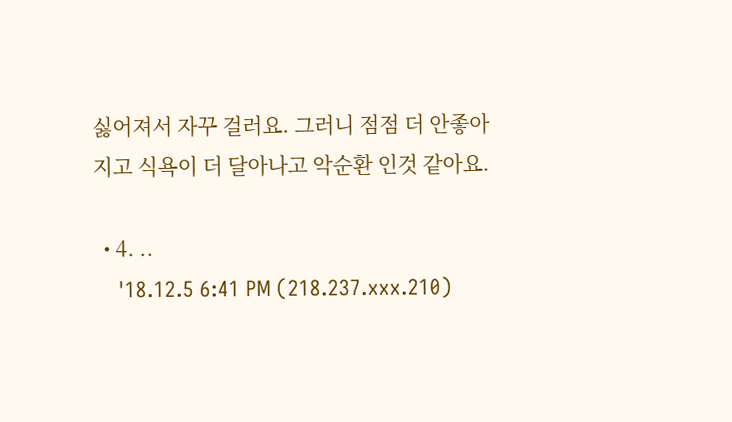싫어져서 자꾸 걸러요. 그러니 점점 더 안좋아지고 식욕이 더 달아나고 악순환 인것 같아요.

  • 4. ..
    '18.12.5 6:41 PM (218.237.xxx.210)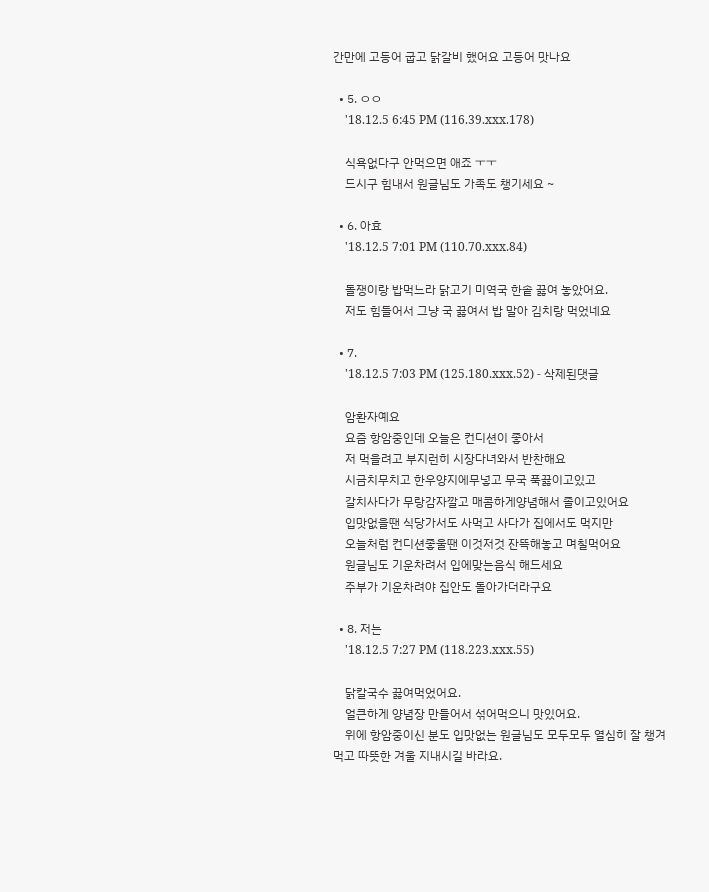간만에 고등어 굽고 닭갈비 했어요 고등어 맛나요

  • 5. ㅇㅇ
    '18.12.5 6:45 PM (116.39.xxx.178)

    식욕없다구 안먹으면 애죠 ㅜㅜ
    드시구 힘내서 원글님도 가족도 챙기세요 ~

  • 6. 아효
    '18.12.5 7:01 PM (110.70.xxx.84)

    돌쟁이랑 밥먹느라 닭고기 미역국 한솥 끓여 놓았어요.
    저도 힘들어서 그냥 국 끓여서 밥 말아 김치랑 먹었네요

  • 7.
    '18.12.5 7:03 PM (125.180.xxx.52) - 삭제된댓글

    암환자예요
    요즘 항암중인데 오늘은 컨디션이 좋아서
    저 먹을려고 부지런히 시장다녀와서 반찬해요
    시금치무치고 한우양지에무넣고 무국 푹끓이고있고
    갈치사다가 무랑감자깔고 매콤하게양념해서 졸이고있어요
    입맛없을땐 식당가서도 사먹고 사다가 집에서도 먹지만
    오늘처럼 컨디션좋울땐 이것저것 잔뜩해놓고 며칠먹어요
    원글님도 기운차려서 입에맞는음식 해드세요
    주부가 기운차려야 집안도 돌아가더라구요

  • 8. 저는
    '18.12.5 7:27 PM (118.223.xxx.55)

    닭칼국수 끓여먹었어요.
    얼큰하게 양념장 만들어서 섞어먹으니 맛있어요.
    위에 항암중이신 분도 입맛없는 원글님도 모두모두 열심히 잘 챙겨먹고 따뜻한 겨울 지내시길 바라요.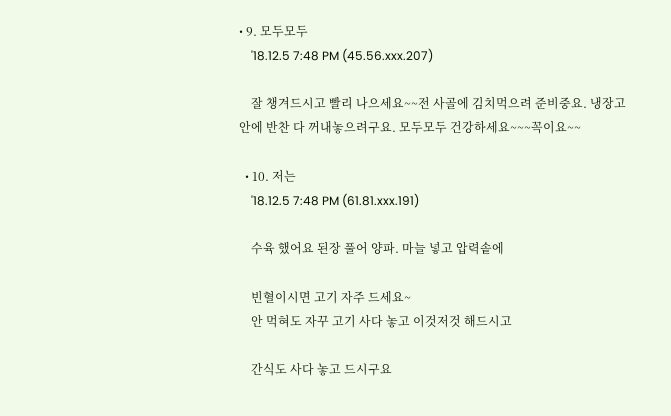• 9. 모두모두
    '18.12.5 7:48 PM (45.56.xxx.207)

    잘 챙겨드시고 빨리 나으세요~~전 사골에 김치먹으려 준비중요. 냉장고안에 반찬 다 꺼내놓으려구요. 모두모두 건강하세요~~~꼭이요~~

  • 10. 저는
    '18.12.5 7:48 PM (61.81.xxx.191)

    수육 했어요 된장 풀어 양파. 마늘 넣고 압력솥에

    빈혈이시면 고기 자주 드세요~
    안 먹혀도 자꾸 고기 사다 놓고 이것저것 해드시고

    간식도 사다 놓고 드시구요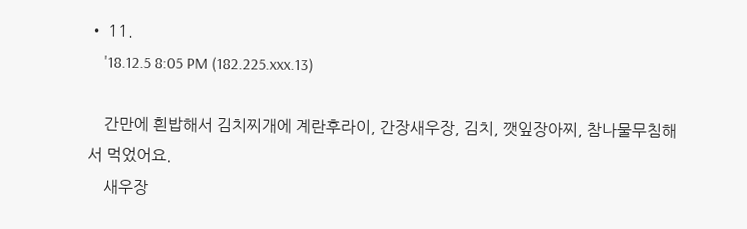• 11.
    '18.12.5 8:05 PM (182.225.xxx.13)

    간만에 흰밥해서 김치찌개에 계란후라이, 간장새우장, 김치, 깻잎장아찌, 참나물무침해서 먹었어요.
    새우장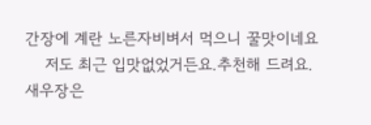간장에 계란 노른자비벼서 먹으니 꿀맛이네요
    저도 최근 입맛없었거든요.추천해 드려요. 새우장은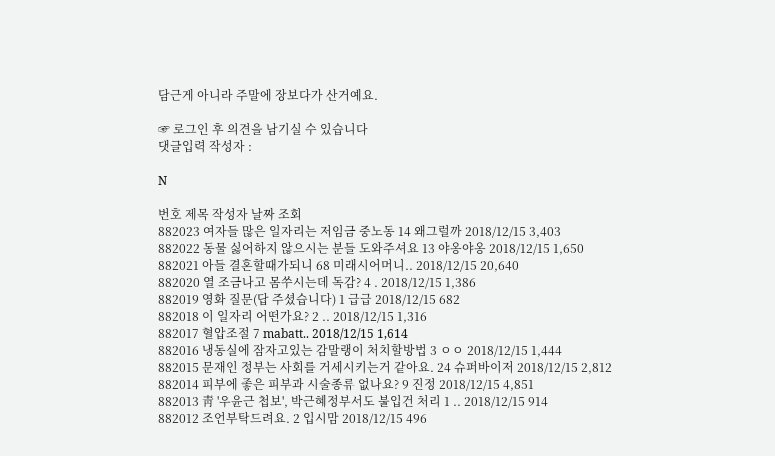담근게 아니라 주말에 장보다가 산거예요.

☞ 로그인 후 의견을 남기실 수 있습니다
댓글입력 작성자 :

N

번호 제목 작성자 날짜 조회
882023 여자들 많은 일자리는 저임금 중노동 14 왜그럴까 2018/12/15 3,403
882022 동물 싫어하지 않으시는 분들 도와주셔요 13 야옹야옹 2018/12/15 1,650
882021 아들 결혼할때가되니 68 미래시어머니.. 2018/12/15 20,640
882020 열 조금나고 몸쑤시는데 독감? 4 . 2018/12/15 1,386
882019 영화 질문(답 주셨습니다) 1 급급 2018/12/15 682
882018 이 일자리 어떤가요? 2 .. 2018/12/15 1,316
882017 혈압조절 7 mabatt.. 2018/12/15 1,614
882016 냉동실에 잠자고있는 감말랭이 처치할방법 3 ㅇㅇ 2018/12/15 1,444
882015 문재인 정부는 사회를 거세시키는거 같아요. 24 슈퍼바이저 2018/12/15 2,812
882014 피부에 좋은 피부과 시술종류 없나요? 9 진정 2018/12/15 4,851
882013 靑 '우윤근 첩보', 박근혜정부서도 불입건 처리 1 .. 2018/12/15 914
882012 조언부탁드려요. 2 입시맘 2018/12/15 496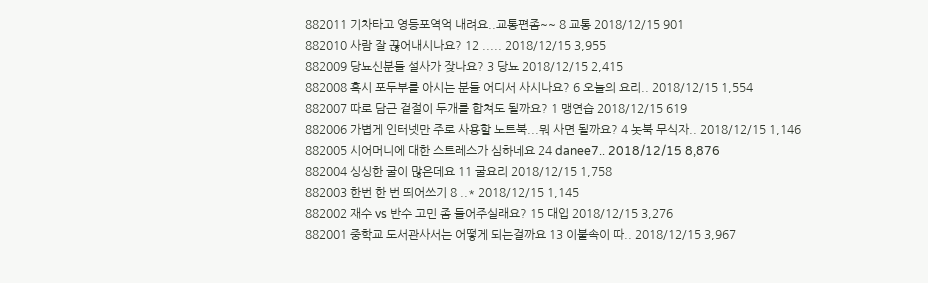882011 기차타고 영등포역억 내려요..교통편좀~~ 8 교통 2018/12/15 901
882010 사람 잘 끊어내시나요? 12 ..... 2018/12/15 3,955
882009 당뇨신분들 설사가 잦나요? 3 당뇨 2018/12/15 2,415
882008 혹시 포두부를 아시는 분들 어디서 사시나요? 6 오늘의 요리.. 2018/12/15 1,554
882007 따로 담근 겉절이 두개를 합쳐도 될까요? 1 맹연습 2018/12/15 619
882006 가볍게 인터넷만 주로 사용할 노트북...뭐 사면 될까요? 4 놋북 무식자.. 2018/12/15 1,146
882005 시어머니에 대한 스트레스가 심하네요 24 danee7.. 2018/12/15 8,876
882004 싱싱한 굴이 많은데요 11 굴요리 2018/12/15 1,758
882003 한번 한 번 띄어쓰기 8 ..* 2018/12/15 1,145
882002 재수 vs 반수 고민 좀 들어주실래요? 15 대입 2018/12/15 3,276
882001 중학교 도서관사서는 어떻게 되는걸까요 13 이불속이 따.. 2018/12/15 3,967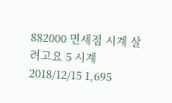882000 면세점 시계 살려고요 5 시계 2018/12/15 1,695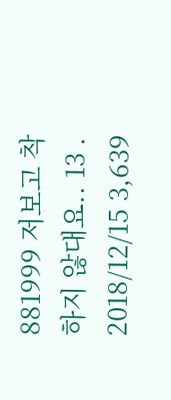881999 저보고 착하지 않대요.. 13 . 2018/12/15 3,639